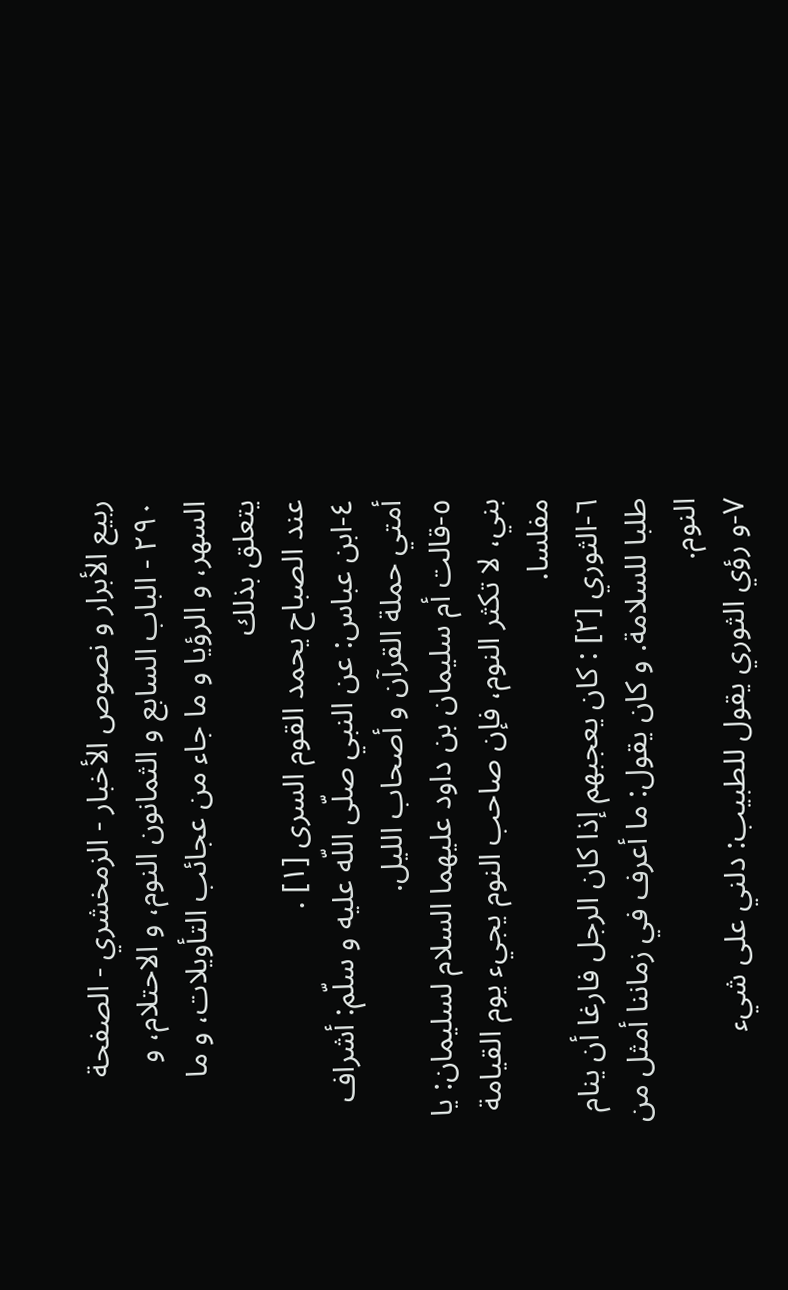ربيع الأبرار و نصوص الأخبار - الزمخشري - الصفحة ٢٩٠ - الباب السابع و الثمانون النوم، و الاحتلام، و السهر، و الرؤيا و ما جاء من عجائب التأويلات، و ما يتعلق بذلك
عند الصباح يحمد القوم السرى [١] .
٤-ابن عباس: عن النبي صلّى اللّه عليه و سلّم: أشراف أمتي حملة القرآن و أصحاب الليل.
٥-قالت أم سليمان بن داود عليهما السلام لسليمان: يا بني، لا تكثر النوم، فإن صاحب النوم يجيء يوم القيامة مفلسا.
٦-الثوري [٢] : كان يعجبهم إذا كان الرجل فارغا أن ينام طلبا للسلامة. و كان يقول: ما أعرف في زماننا أمثل من النوم.
٧-و رؤي الثوري يقول للطبيب: دلني على شيء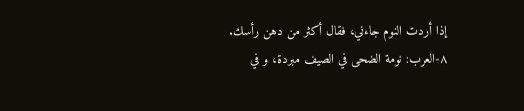إذا أردت النوم جاءني، فقال أكثر من دهن رأسك.
٨-العرب: نومة الضحى في الصيف مبردة، و في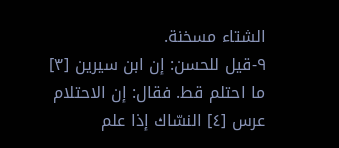الشتاء مسخنة.
٩-قيل للحسن: إن ابن سيرين [٣] ما احتلم قط. فقال: إن الاحتلام عرس [٤] النسّاك إذا علم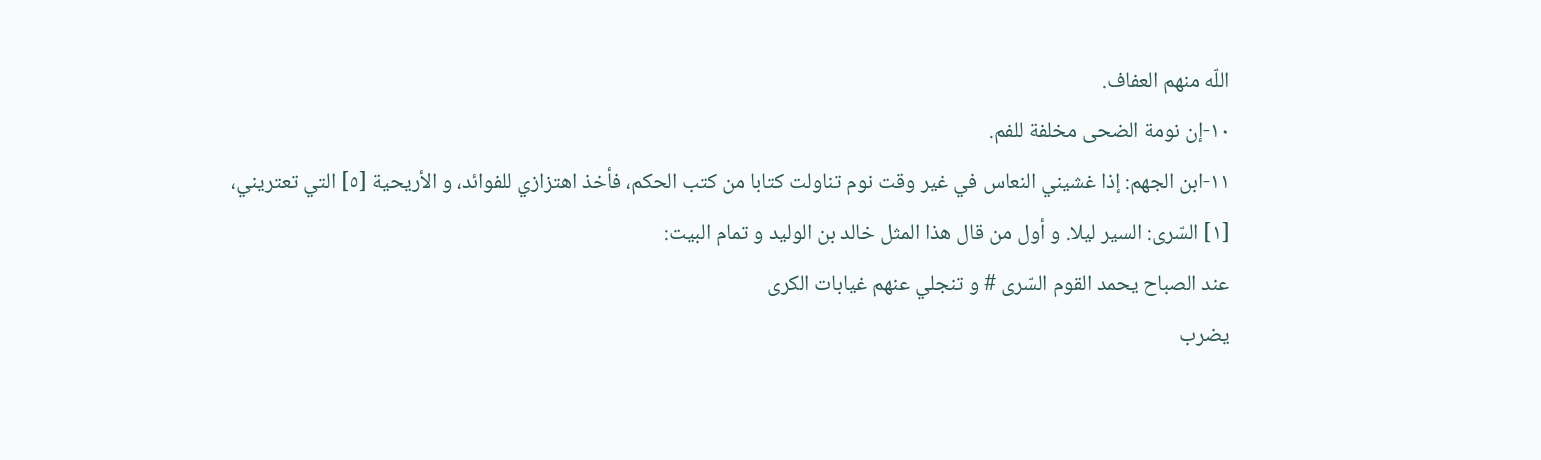اللّه منهم العفاف.
١٠-إن نومة الضحى مخلفة للفم.
١١-ابن الجهم: إذا غشيني النعاس في غير وقت نوم تناولت كتابا من كتب الحكم، فأخذ اهتزازي للفوائد، و الأريحية [٥] التي تعتريني،
[١] السّرى: السير ليلا. و أول من قال هذا المثل خالد بن الوليد و تمام البيت:
عند الصباح يحمد القوم السّرى # و تنجلي عنهم غيابات الكرى
يضرب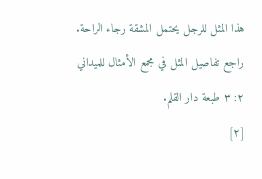هذا المثل للرجل يحتمل المشقة رجاء الراحة.
راجع تفاصيل المثل في مجمع الأمثال للميداني ٢: ٣ طبعة دار القلم.
[٢]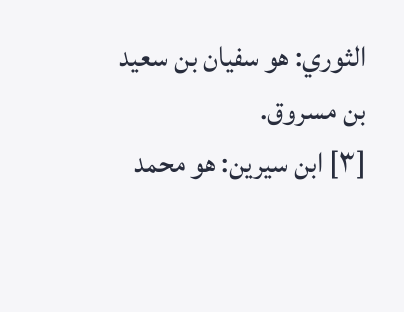الثوري: هو سفيان بن سعيد بن مسروق.
[٣] ابن سيرين: هو محمد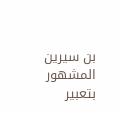بن سيرين المشهور بتعبير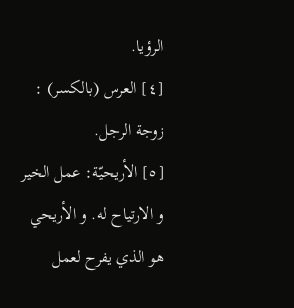الرؤيا.
[٤] العرس (بالكسر) : زوجة الرجل.
[٥] الأريحيّة: عمل الخير و الارتياح له. و الأريحي هو الذي يفرح لعمل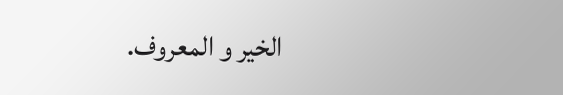الخير و المعروف.